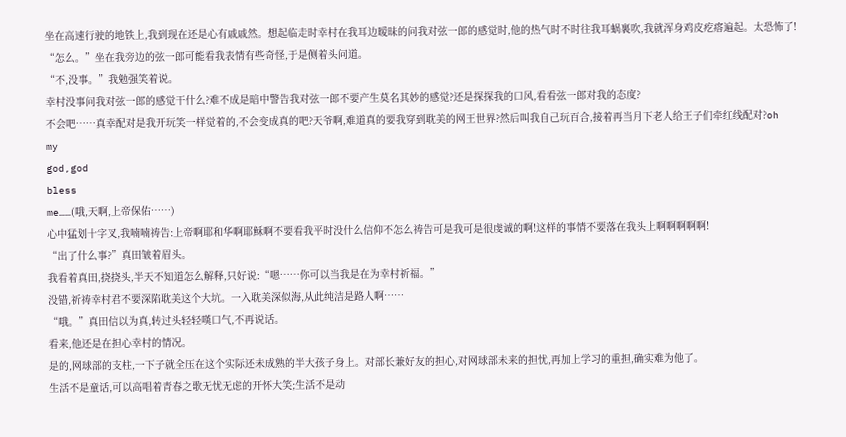坐在高速行驶的地铁上,我到现在还是心有戚戚然。想起临走时幸村在我耳边暧昧的问我对弦一郎的感觉时,他的热气时不时往我耳蜗裏吹,我就浑身鸡皮疙瘩遍起。太恐怖了!
“怎么。”坐在我旁边的弦一郎可能看我表情有些奇怪,于是侧着头问道。
“不,没事。”我勉强笑着说。
幸村没事问我对弦一郎的感觉干什么?难不成是暗中警告我对弦一郎不要产生莫名其妙的感觉?还是探探我的口风,看看弦一郎对我的态度?
不会吧……真幸配对是我开玩笑一样觉着的,不会变成真的吧?天爷啊,难道真的要我穿到耽美的网王世界?然后叫我自己玩百合,接着再当月下老人给王子们牵红线配对?oh
my
god,god
bless
me……(哦,天啊,上帝保佑……)
心中猛划十字叉,我喃喃祷告:上帝啊耶和华啊耶稣啊不要看我平时没什么信仰不怎么祷告可是我可是很虔诚的啊!这样的事情不要落在我头上啊啊啊啊啊!
“出了什么事?”真田皱着眉头。
我看着真田,挠挠头,半天不知道怎么解释,只好说:“嗯……你可以当我是在为幸村祈福。”
没错,祈祷幸村君不要深陷耽美这个大坑。一入耽美深似海,从此纯洁是路人啊……
“哦。”真田信以为真,转过头轻轻嘆口气,不再说话。
看来,他还是在担心幸村的情况。
是的,网球部的支柱,一下子就全压在这个实际还未成熟的半大孩子身上。对部长兼好友的担心,对网球部未来的担忧,再加上学习的重担,确实难为他了。
生活不是童话,可以高唱着青春之歌无忧无虑的开怀大笑;生活不是动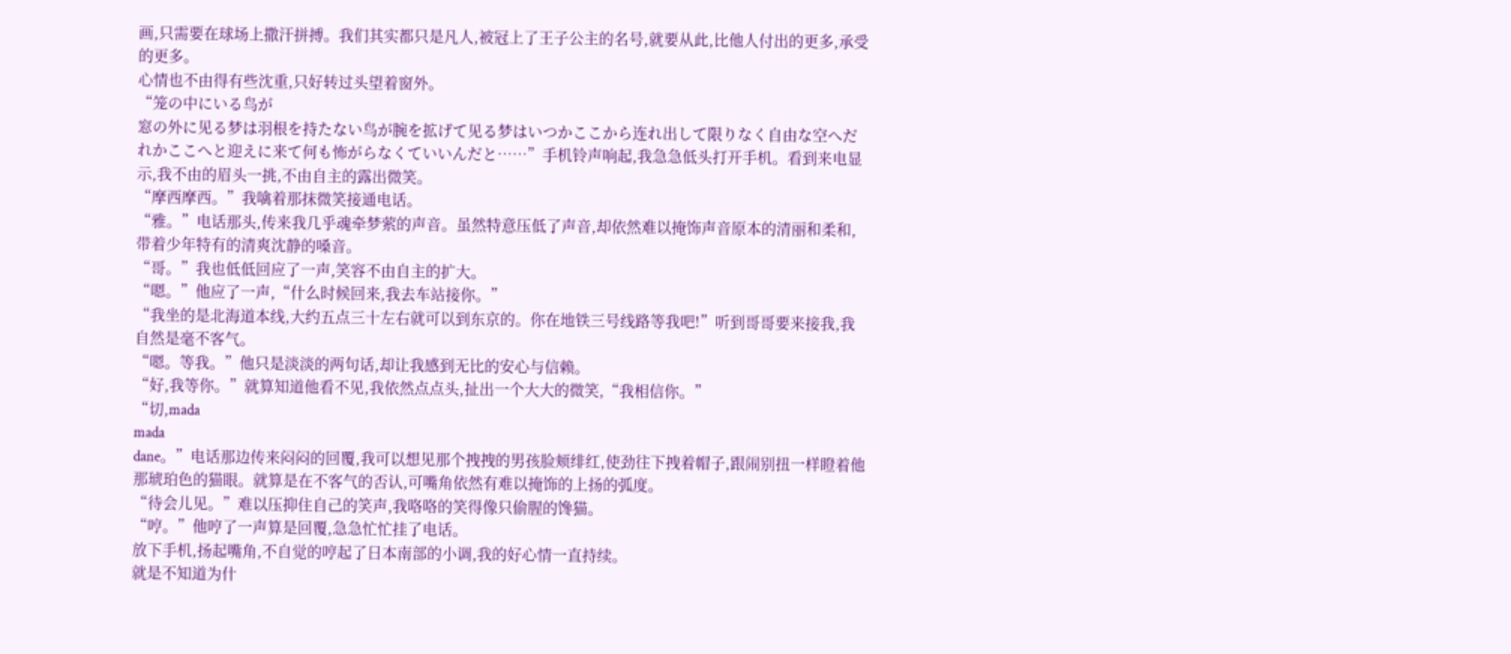画,只需要在球场上撒汗拼搏。我们其实都只是凡人,被冠上了王子公主的名号,就要从此,比他人付出的更多,承受的更多。
心情也不由得有些沈重,只好转过头望着窗外。
“笼の中にいる鸟が
窓の外に见る梦は羽根を持たない鸟が腕を拡げて见る梦はいつかここから连れ出して限りなく自由な空へだれかここへと迎えに来て何も怖がらなくていいんだと……”手机铃声响起,我急急低头打开手机。看到来电显示,我不由的眉头一挑,不由自主的露出微笑。
“摩西摩西。”我噙着那抹微笑接通电话。
“雅。”电话那头,传来我几乎魂牵梦萦的声音。虽然特意压低了声音,却依然难以掩饰声音原本的清丽和柔和,带着少年特有的清爽沈静的嗓音。
“哥。”我也低低回应了一声,笑容不由自主的扩大。
“嗯。”他应了一声,“什么时候回来,我去车站接你。”
“我坐的是北海道本线,大约五点三十左右就可以到东京的。你在地铁三号线路等我吧!”听到哥哥要来接我,我自然是毫不客气。
“嗯。等我。”他只是淡淡的两句话,却让我感到无比的安心与信赖。
“好,我等你。”就算知道他看不见,我依然点点头,扯出一个大大的微笑,“我相信你。”
“切,mada
mada
dane。”电话那边传来闷闷的回覆,我可以想见那个拽拽的男孩脸颊绯红,使劲往下拽着帽子,跟闹别扭一样瞪着他那琥珀色的猫眼。就算是在不客气的否认,可嘴角依然有难以掩饰的上扬的弧度。
“待会儿见。”难以压抑住自己的笑声,我咯咯的笑得像只偷腥的馋猫。
“哼。”他哼了一声算是回覆,急急忙忙挂了电话。
放下手机,扬起嘴角,不自觉的哼起了日本南部的小调,我的好心情一直持续。
就是不知道为什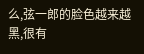么,弦一郎的脸色越来越黑,很有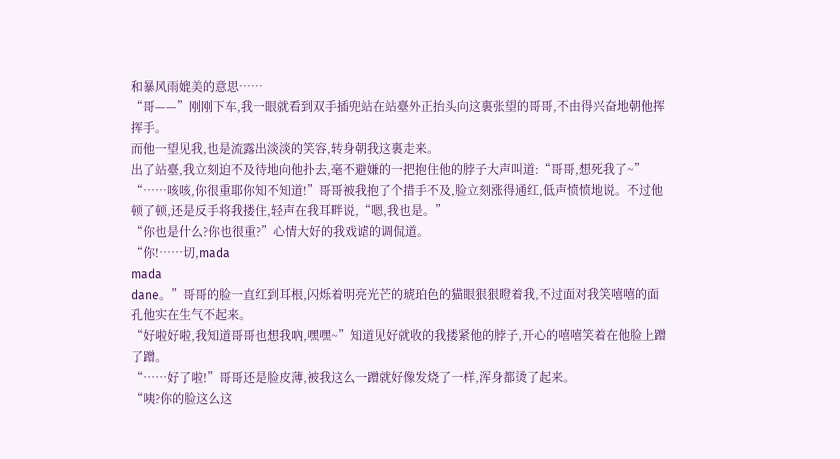和暴风雨媲美的意思……
“哥——”刚刚下车,我一眼就看到双手插兜站在站臺外正抬头向这裏张望的哥哥,不由得兴奋地朝他挥挥手。
而他一望见我,也是流露出淡淡的笑容,转身朝我这裏走来。
出了站臺,我立刻迫不及待地向他扑去,毫不避嫌的一把抱住他的脖子大声叫道:“哥哥,想死我了~”
“……咳咳,你很重耶你知不知道!”哥哥被我抱了个措手不及,脸立刻涨得通红,低声愤愤地说。不过他顿了顿,还是反手将我搂住,轻声在我耳畔说,“嗯,我也是。”
“你也是什么?你也很重?”心情大好的我戏谑的调侃道。
“你!……切,mada
mada
dane。”哥哥的脸一直红到耳根,闪烁着明亮光芒的琥珀色的猫眼狠狠瞪着我,不过面对我笑嘻嘻的面孔他实在生气不起来。
“好啦好啦,我知道哥哥也想我吶,嘿嘿~”知道见好就收的我搂紧他的脖子,开心的嘻嘻笑着在他脸上蹭了蹭。
“……好了啦!”哥哥还是脸皮薄,被我这么一蹭就好像发烧了一样,浑身都烫了起来。
“咦?你的脸这么这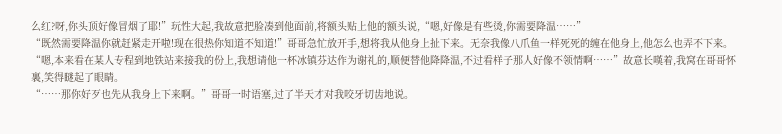么红?呀,你头顶好像冒烟了耶!”玩性大起,我故意把脸凑到他面前,将额头贴上他的额头说,“嗯,好像是有些烫,你需要降温……”
“既然需要降温你就赶紧走开啦!现在很热你知道不知道!”哥哥急忙放开手,想将我从他身上扯下来。无奈我像八爪鱼一样死死的缠在他身上,他怎么也弄不下来。
“嗯,本来看在某人专程到地铁站来接我的份上,我想请他一杯冰镇芬达作为谢礼的,顺便替他降降温,不过看样子那人好像不领情啊……”故意长嘆着,我窝在哥哥怀裏,笑得瞇起了眼睛。
“……那你好歹也先从我身上下来啊。”哥哥一时语塞,过了半天才对我咬牙切齿地说。